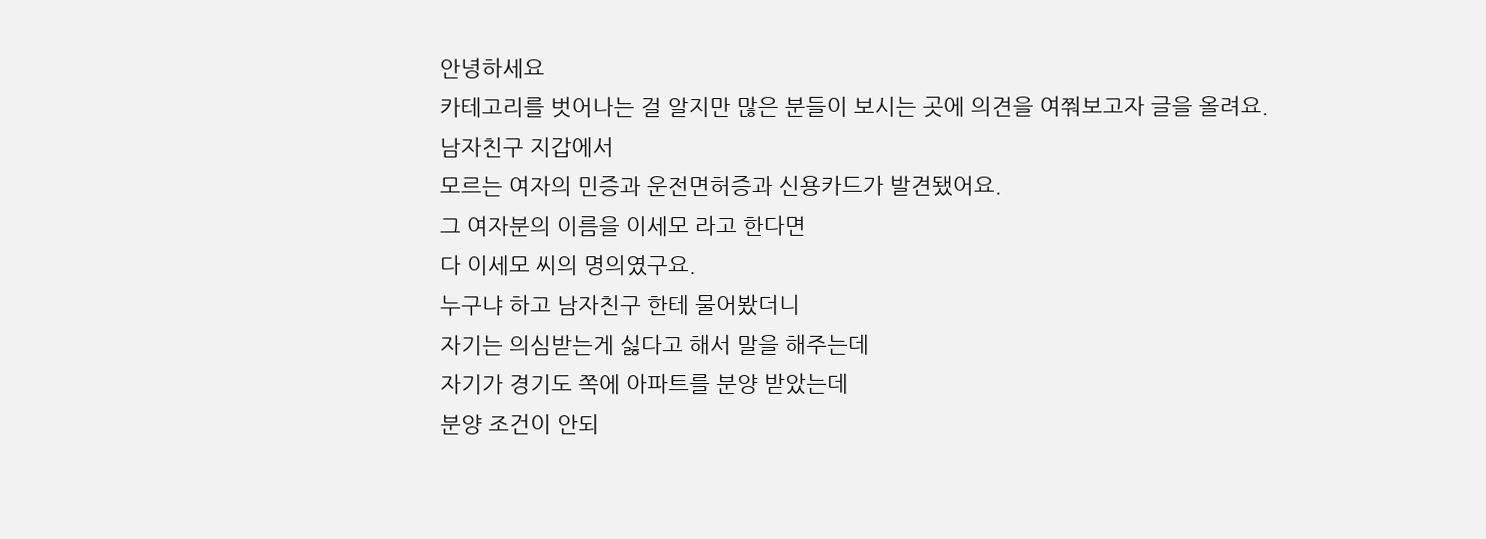안녕하세요
카테고리를 벗어나는 걸 알지만 많은 분들이 보시는 곳에 의견을 여쭤보고자 글을 올려요.
남자친구 지갑에서
모르는 여자의 민증과 운전면허증과 신용카드가 발견됐어요.
그 여자분의 이름을 이세모 라고 한다면
다 이세모 씨의 명의였구요.
누구냐 하고 남자친구 한테 물어봤더니
자기는 의심받는게 싫다고 해서 말을 해주는데
자기가 경기도 쪽에 아파트를 분양 받았는데
분양 조건이 안되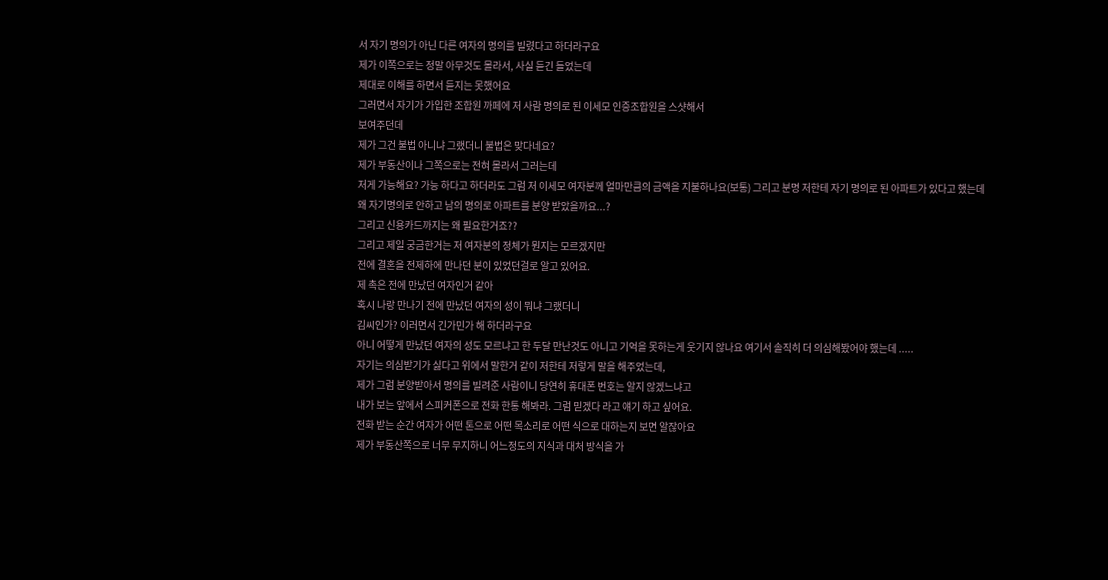서 자기 명의가 아닌 다른 여자의 명의를 빌렸다고 하더라구요
제가 이쪽으로는 정말 아무것도 몰라서, 사실 듣긴 들었는데
제대로 이해를 하면서 듣지는 못했어요
그러면서 자기가 가입한 조합원 까페에 저 사람 명의로 된 이세모 인증조합원을 스샷해서
보여주던데
제가 그건 불법 아니냐 그랬더니 불법은 맞다네요?
제가 부동산이나 그쪽으로는 전혀 몰라서 그러는데
저게 가능해요? 가능 하다고 하더라도 그럼 저 이세모 여자분께 얼마만큼의 금액을 지불하나요(보통) 그리고 분명 저한테 자기 명의로 된 아파트가 있다고 했는데
왜 자기명의로 안하고 남의 명의로 아파트를 분양 받았을까요...?
그리고 신용카드까지는 왜 필요한거죠??
그리고 제일 궁금한거는 저 여자분의 정체가 뭔지는 모르겠지만
전에 결혼을 전제하에 만나던 분이 있었던걸로 알고 있어요.
제 촉은 전에 만났던 여자인거 같아
혹시 나랑 만나기 전에 만났던 여자의 성이 뭐냐 그랬더니
김씨인가? 이러면서 긴가민가 해 하더라구요
아니 어떻게 만났던 여자의 성도 모르냐고 한 두달 만난것도 아니고 기억을 못하는게 웃기지 않나요 여기서 솔직히 더 의심해봤어야 했는데 .....
자기는 의심받기가 싫다고 위에서 말한거 같이 저한테 저렇게 말을 해주었는데,
제가 그럼 분양받아서 명의를 빌려준 사람이니 당연히 휴대폰 번호는 알지 않겠느냐고
내가 보는 앞에서 스피커폰으로 전화 한통 해봐라. 그럼 믿겠다 라고 얘기 하고 싶어요.
전화 받는 순간 여자가 어떤 톤으로 어떤 목소리로 어떤 식으로 대하는지 보면 알잖아요
제가 부동산쪽으로 너무 무지하니 어느정도의 지식과 대처 방식을 가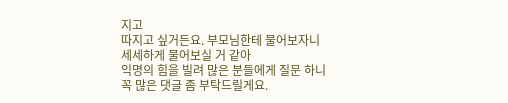지고
따지고 싶거든요. 부모님한테 물어보자니 세세하게 물어보실 거 같아
익명의 힘을 빌려 많은 분들에게 질문 하니 꼭 많은 댓글 좀 부탁드릴게요.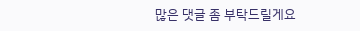많은 댓글 좀 부탁드릴게요